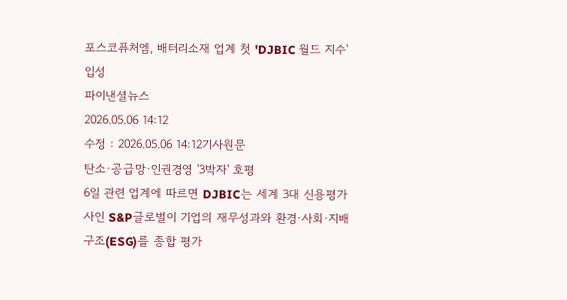포스코퓨처엠, 배터리소재 업계 첫 'DJBIC 월드 지수' 입성
파이낸셜뉴스
2026.05.06 14:12
수정 : 2026.05.06 14:12기사원문
탄소·공급망·인권경영 '3박자' 호평
6일 관련 업계에 따르면 DJBIC는 세계 3대 신용평가사인 S&P글로벌이 기업의 재무성과와 환경·사회·지배구조(ESG)를 종합 평가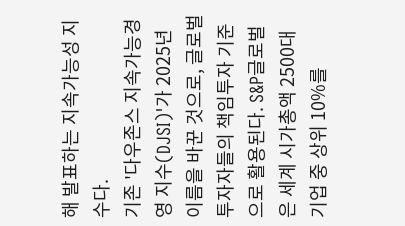해 발표하는 지속가능성 지수다.
기존 '다우존스 지속가능경영 지수(DJSI)'가 2025년 이름을 바꾼 것으로, 글로벌 투자자들의 책임투자 기준으로 활용된다. S&P글로벌은 세계 시가총액 2500대 기업 중 상위 10%를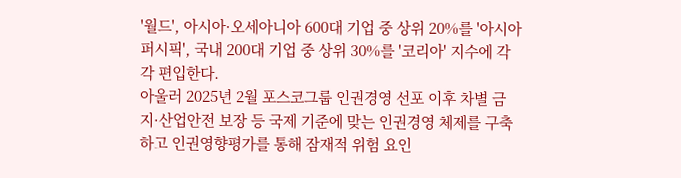'월드', 아시아·오세아니아 600대 기업 중 상위 20%를 '아시아퍼시픽', 국내 200대 기업 중 상위 30%를 '코리아' 지수에 각각 편입한다.
아울러 2025년 2월 포스코그룹 인권경영 선포 이후 차별 금지·산업안전 보장 등 국제 기준에 맞는 인권경영 체제를 구축하고 인권영향평가를 통해 잠재적 위험 요인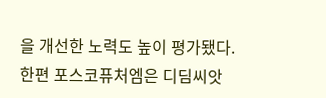을 개선한 노력도 높이 평가됐다.
한편 포스코퓨처엠은 디딤씨앗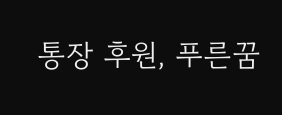통장 후원, 푸른꿈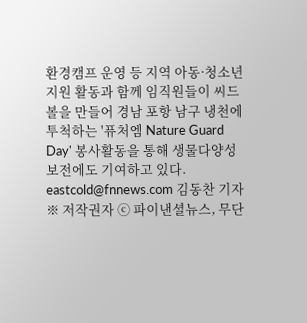환경캠프 운영 등 지역 아동·청소년 지원 활동과 함께 임직원들이 씨드볼을 만들어 경남 포항 남구 냉천에 투척하는 '퓨처엠 Nature Guard Day' 봉사활동을 통해 생물다양성 보전에도 기여하고 있다.
eastcold@fnnews.com 김동찬 기자
※ 저작권자 ⓒ 파이낸셜뉴스, 무단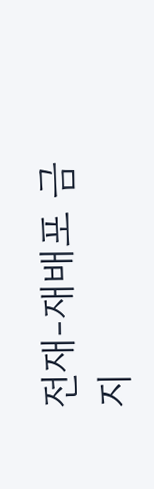전재-재배포 금지